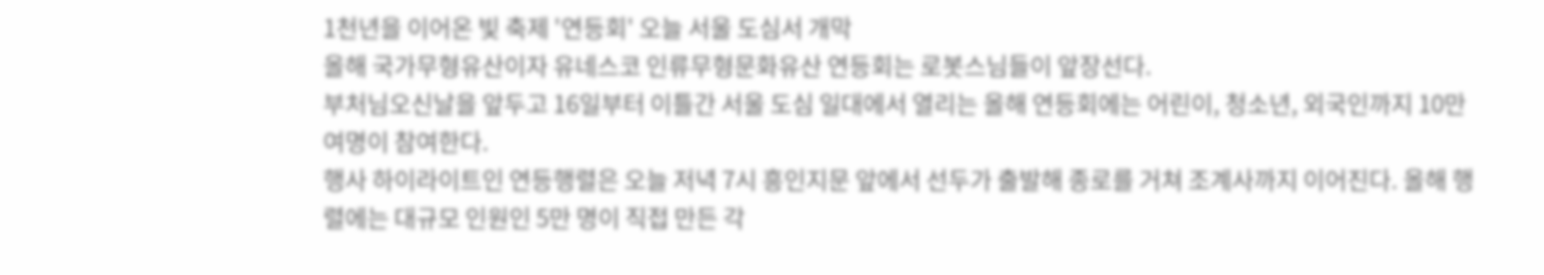1천년을 이어온 빛 축제 '연등회' 오늘 서울 도심서 개막
올해 국가무형유산이자 유네스코 인류무형문화유산 연등회는 로봇스님들이 앞장선다.
부처님오신날을 앞두고 16일부터 이틀간 서울 도심 일대에서 열리는 올해 연등회에는 어린이, 청소년, 외국인까지 10만 여명이 참여한다.
행사 하이라이트인 연등행렬은 오늘 저녁 7시 흥인지문 앞에서 선두가 출발해 종로를 거쳐 조계사까지 이어진다. 올해 행렬에는 대규모 인원인 5만 명이 직접 만든 각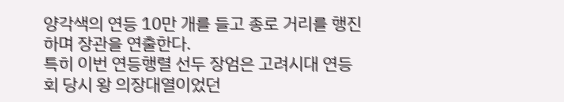양각색의 연등 10만 개를 들고 종로 거리를 행진하며 장관을 연출한다.
특히 이번 연등행렬 선두 장엄은 고려시대 연등회 당시 왕 의장대열이었던